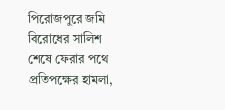পিরোজপুরে জমি বিরোধের সালিশ শেষে ফেরার পথে প্রতিপক্ষের হামলা,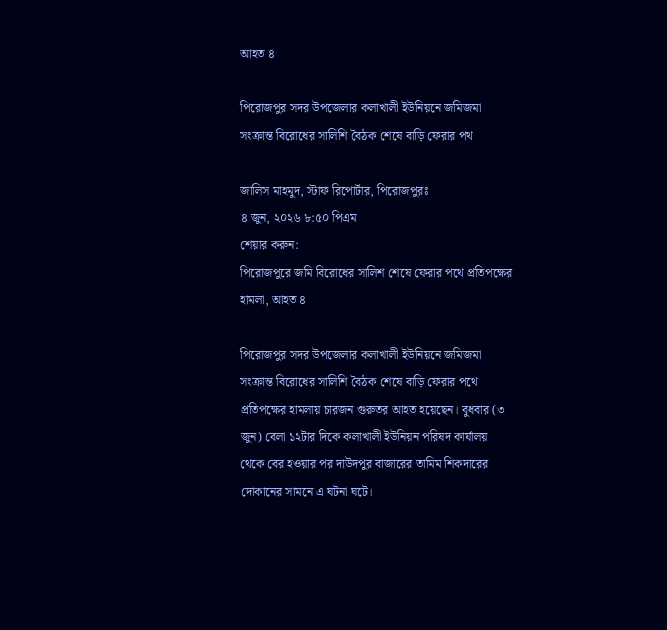আহত ৪

পিরোজপুর সদর উপজেলার কলাখালী ইউনিয়নে জমিজমা সংক্রান্ত বিরোধের সালিশি বৈঠক শেষে বাড়ি ফেরার পথ

জালিস মাহমুদ, স্টাফ রিপোর্টার, পিরোজপুরঃ
৪ জুন, ২০২৬ ৮:৫০ পিএম
শেয়ার করুন:
পিরোজপুরে জমি বিরোধের সালিশ শেষে ফেরার পথে প্রতিপক্ষের হামলা, আহত ৪

পিরোজপুর সদর উপজেলার কলাখালী ইউনিয়নে জমিজমা সংক্রান্ত বিরোধের সালিশি বৈঠক শেষে বাড়ি ফেরার পথে প্রতিপক্ষের হামলায় চারজন গুরুতর আহত হয়েছেন। বুধবার (৩ জুন) বেলা ১২টার দিকে কলাখালী ইউনিয়ন পরিষদ কার্যালয় থেকে বের হওয়ার পর দাউদপুর বাজারের তামিম শিকদারের দোকানের সামনে এ ঘটনা ঘটে।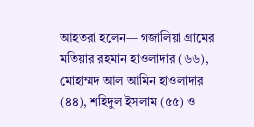আহতরা হলেন— গজালিয়া গ্রামের মতিয়ার রহমান হাওলাদার (৬৬), মোহাম্মদ আল আমিন হাওলাদার (৪৪), শহিদুল ইসলাম (৫৫) ও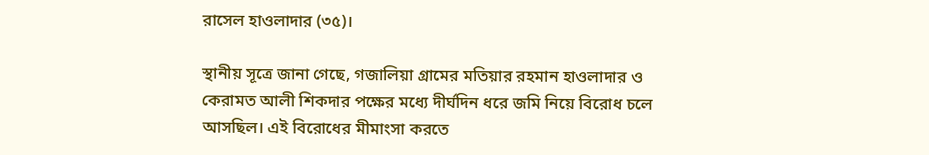রাসেল হাওলাদার (৩৫)।

স্থানীয় সূত্রে জানা গেছে, গজালিয়া গ্রামের মতিয়ার রহমান হাওলাদার ও কেরামত আলী শিকদার পক্ষের মধ্যে দীর্ঘদিন ধরে জমি নিয়ে বিরোধ চলে আসছিল। এই বিরোধের মীমাংসা করতে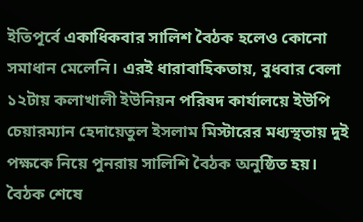ইতিপূর্বে একাধিকবার সালিশ বৈঠক হলেও কোনো সমাধান মেলেনি। এরই ধারাবাহিকতায়, বুধবার বেলা ১২টায় কলাখালী ইউনিয়ন পরিষদ কার্যালয়ে ইউপি চেয়ারম্যান হেদায়েতুল ইসলাম মিস্টারের মধ্যস্থতায় দুই পক্ষকে নিয়ে পুনরায় সালিশি বৈঠক অনুষ্ঠিত হয়। বৈঠক শেষে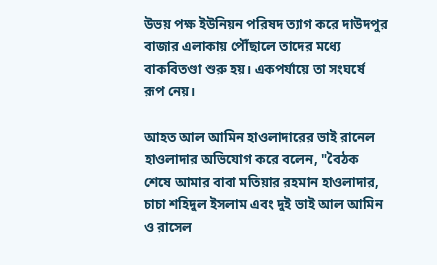উভয় পক্ষ ইউনিয়ন পরিষদ ত্যাগ করে দাউদপুর বাজার এলাকায় পৌঁছালে তাদের মধ্যে বাকবিতণ্ডা শুরু হয়। একপর্যায়ে তা সংঘর্ষে রূপ নেয়।

আহত আল আমিন হাওলাদারের ভাই রানেল হাওলাদার অভিযোগ করে বলেন, "বৈঠক শেষে আমার বাবা মতিয়ার রহমান হাওলাদার, চাচা শহিদুল ইসলাম এবং দুই ভাই আল আমিন ও রাসেল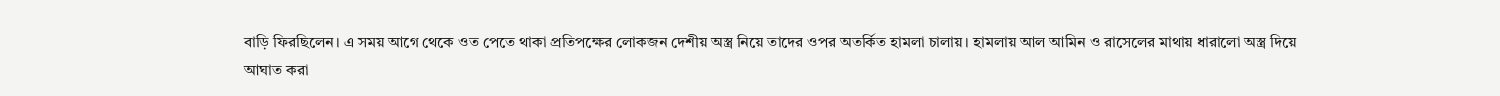বাড়ি ফিরছিলেন। এ সময় আগে থেকে ওত পেতে থাকা প্রতিপক্ষের লোকজন দেশীয় অস্ত্র নিয়ে তাদের ওপর অতর্কিত হামলা চালায়। হামলায় আল আমিন ও রাসেলের মাথায় ধারালো অস্ত্র দিয়ে আঘাত করা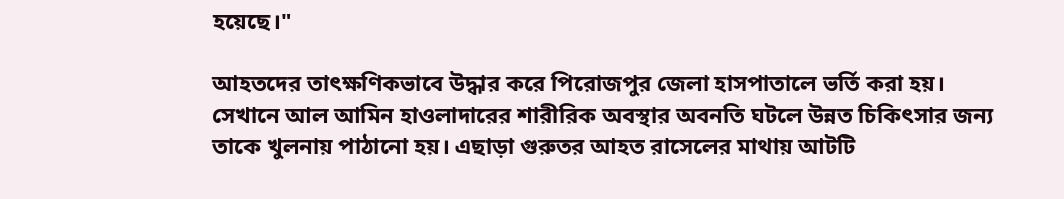হয়েছে।"

আহতদের তাৎক্ষণিকভাবে উদ্ধার করে পিরোজপুর জেলা হাসপাতালে ভর্তি করা হয়। সেখানে আল আমিন হাওলাদারের শারীরিক অবস্থার অবনতি ঘটলে উন্নত চিকিৎসার জন্য তাকে খুলনায় পাঠানো হয়। এছাড়া গুরুতর আহত রাসেলের মাথায় আটটি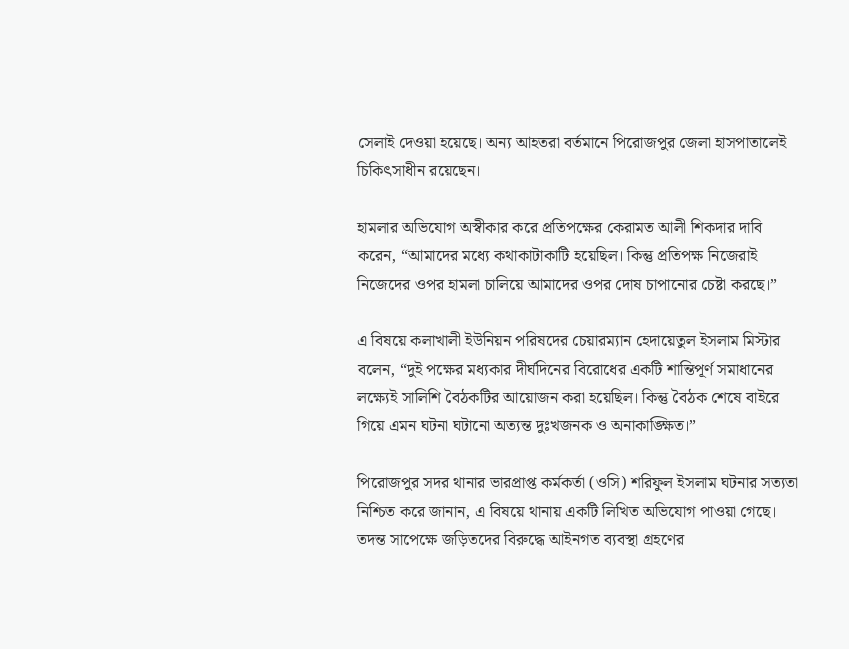সেলাই দেওয়া হয়েছে। অন্য আহতরা বর্তমানে পিরোজপুর জেলা হাসপাতালেই চিকিৎসাধীন রয়েছেন।

হামলার অভিযোগ অস্বীকার করে প্রতিপক্ষের কেরামত আলী শিকদার দাবি করেন, “আমাদের মধ্যে কথাকাটাকাটি হয়েছিল। কিন্তু প্রতিপক্ষ নিজেরাই নিজেদের ওপর হামলা চালিয়ে আমাদের ওপর দোষ চাপানোর চেষ্টা করছে।”

এ বিষয়ে কলাখালী ইউনিয়ন পরিষদের চেয়ারম্যান হেদায়েতুল ইসলাম মিস্টার বলেন, “দুই পক্ষের মধ্যকার দীর্ঘদিনের বিরোধের একটি শান্তিপূর্ণ সমাধানের লক্ষ্যেই সালিশি বৈঠকটির আয়োজন করা হয়েছিল। কিন্তু বৈঠক শেষে বাইরে গিয়ে এমন ঘটনা ঘটানো অত্যন্ত দুঃখজনক ও অনাকাঙ্ক্ষিত।”

পিরোজপুর সদর থানার ভারপ্রাপ্ত কর্মকর্তা (ওসি) শরিফুল ইসলাম ঘটনার সত্যতা নিশ্চিত করে জানান, এ বিষয়ে থানায় একটি লিখিত অভিযোগ পাওয়া গেছে। তদন্ত সাপেক্ষে জড়িতদের বিরুদ্ধে আইনগত ব্যবস্থা গ্রহণের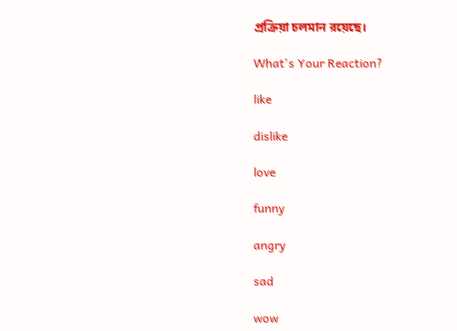প্রক্রিয়া চলমান রয়েছে।

What's Your Reaction?

like

dislike

love

funny

angry

sad

wow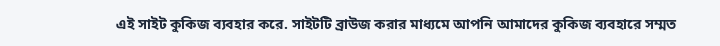এই সাইট কুকিজ ব্যবহার করে. সাইটটি ব্রাউজ করার মাধ্যমে আপনি আমাদের কুকিজ ব্যবহারে সম্মত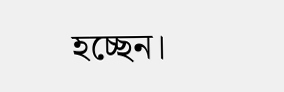হচ্ছেন।